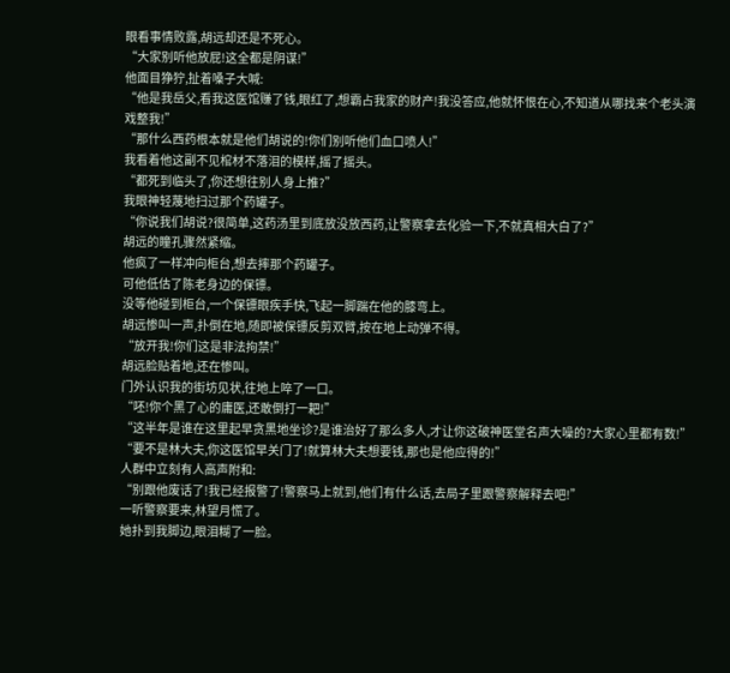眼看事情败露,胡远却还是不死心。
“大家别听他放屁!这全都是阴谋!”
他面目狰狞,扯着嗓子大喊:
“他是我岳父,看我这医馆赚了钱,眼红了,想霸占我家的财产!我没答应,他就怀恨在心,不知道从哪找来个老头演戏整我!”
“那什么西药根本就是他们胡说的!你们别听他们血口喷人!”
我看着他这副不见棺材不落泪的模样,摇了摇头。
“都死到临头了,你还想往别人身上推?”
我眼神轻蔑地扫过那个药罐子。
“你说我们胡说?很简单,这药汤里到底放没放西药,让警察拿去化验一下,不就真相大白了?”
胡远的瞳孔骤然紧缩。
他疯了一样冲向柜台,想去摔那个药罐子。
可他低估了陈老身边的保镖。
没等他碰到柜台,一个保镖眼疾手快,飞起一脚踹在他的膝弯上。
胡远惨叫一声,扑倒在地,随即被保镖反剪双臂,按在地上动弹不得。
“放开我!你们这是非法拘禁!”
胡远脸贴着地,还在惨叫。
门外认识我的街坊见状,往地上啐了一口。
“呸!你个黑了心的庸医,还敢倒打一耙!”
“这半年是谁在这里起早贪黑地坐诊?是谁治好了那么多人,才让你这破神医堂名声大噪的?大家心里都有数!”
“要不是林大夫,你这医馆早关门了!就算林大夫想要钱,那也是他应得的!”
人群中立刻有人高声附和:
“别跟他废话了!我已经报警了!警察马上就到,他们有什么话,去局子里跟警察解释去吧!”
一听警察要来,林望月慌了。
她扑到我脚边,眼泪糊了一脸。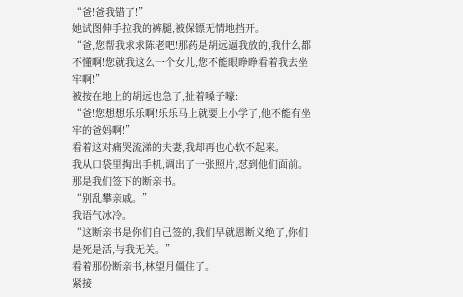“爸!爸我错了!”
她试图伸手拉我的裤腿,被保镖无情地挡开。
“爸,您帮我求求陈老吧!那药是胡远逼我放的,我什么都不懂啊!您就我这么一个女儿,您不能眼睁睁看着我去坐牢啊!”
被按在地上的胡远也急了,扯着嗓子嚎:
“爸!您想想乐乐啊!乐乐马上就要上小学了,他不能有坐牢的爸妈啊!”
看着这对痛哭流涕的夫妻,我却再也心软不起来。
我从口袋里掏出手机,调出了一张照片,怼到他们面前。
那是我们签下的断亲书。
“别乱攀亲戚。”
我语气冰冷。
“这断亲书是你们自己签的,我们早就恩断义绝了,你们是死是活,与我无关。”
看着那份断亲书,林望月僵住了。
紧接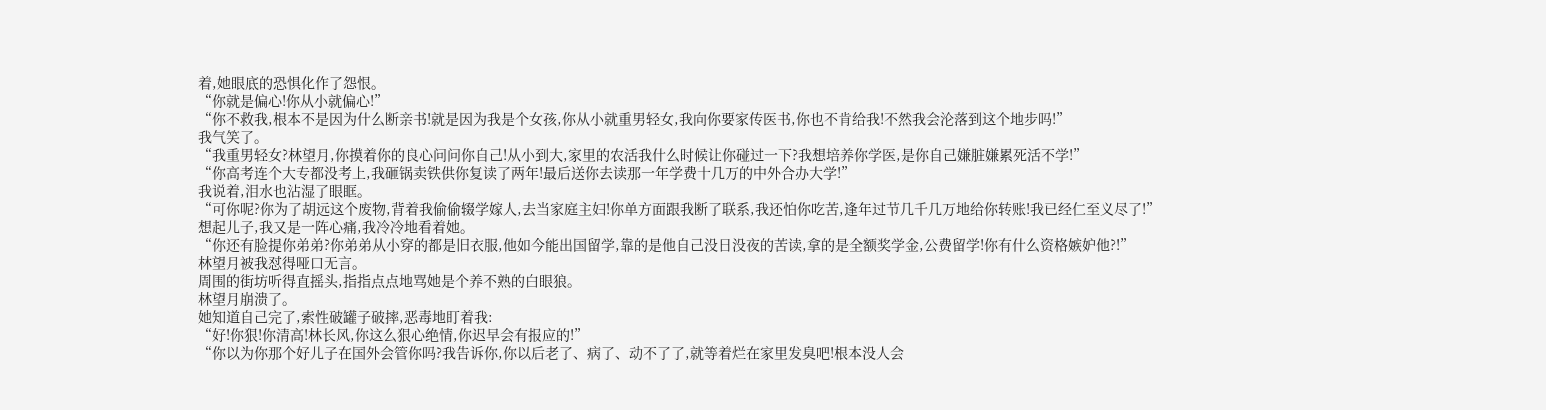着,她眼底的恐惧化作了怨恨。
“你就是偏心!你从小就偏心!”
“你不救我,根本不是因为什么断亲书!就是因为我是个女孩,你从小就重男轻女,我向你要家传医书,你也不肯给我!不然我会沦落到这个地步吗!”
我气笑了。
“我重男轻女?林望月,你摸着你的良心问问你自己!从小到大,家里的农活我什么时候让你碰过一下?我想培养你学医,是你自己嫌脏嫌累死活不学!”
“你高考连个大专都没考上,我砸锅卖铁供你复读了两年!最后送你去读那一年学费十几万的中外合办大学!”
我说着,泪水也沾湿了眼眶。
“可你呢?你为了胡远这个废物,背着我偷偷辍学嫁人,去当家庭主妇!你单方面跟我断了联系,我还怕你吃苦,逢年过节几千几万地给你转账!我已经仁至义尽了!”
想起儿子,我又是一阵心痛,我冷冷地看着她。
“你还有脸提你弟弟?你弟弟从小穿的都是旧衣服,他如今能出国留学,靠的是他自己没日没夜的苦读,拿的是全额奖学金,公费留学!你有什么资格嫉妒他?!”
林望月被我怼得哑口无言。
周围的街坊听得直摇头,指指点点地骂她是个养不熟的白眼狼。
林望月崩溃了。
她知道自己完了,索性破罐子破摔,恶毒地盯着我:
“好!你狠!你清高!林长风,你这么狠心绝情,你迟早会有报应的!”
“你以为你那个好儿子在国外会管你吗?我告诉你,你以后老了、病了、动不了了,就等着烂在家里发臭吧!根本没人会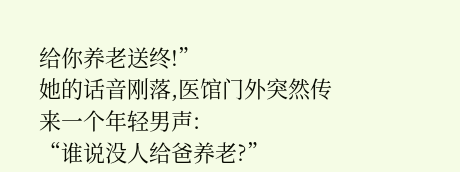给你养老送终!”
她的话音刚落,医馆门外突然传来一个年轻男声:
“谁说没人给爸养老?”